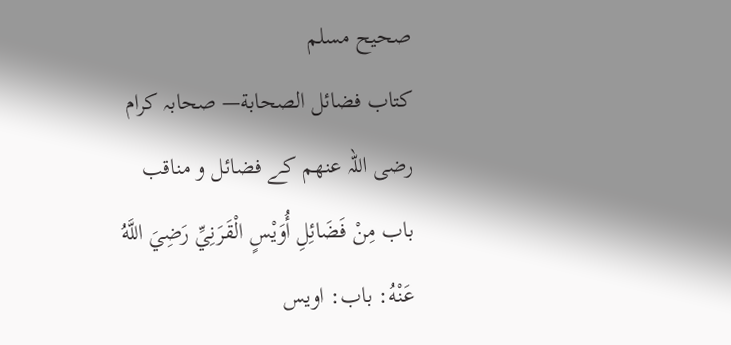صحيح مسلم
كتاب فضائل الصحابة— صحابہ کرام رضی اللہ عنھم کے فضائل و مناقب
باب مِنْ فَضَائِلِ أُوَيْسٍ الْقَرَنِيِّ رَضِيَ اللَّهُ عَنْهُ: باب: اویس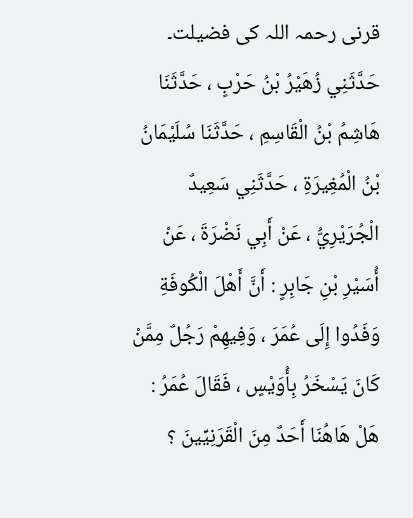قرنی رحمہ اللہ کی فضیلت۔
حَدَّثَنِي زُهَيْرُ بْنُ حَرْبٍ ، حَدَّثَنَا هَاشِمُ بْنُ الْقَاسِمِ ، حَدَّثَنَا سُلَيْمَانُ بْنُ الْمُغِيرَةِ ، حَدَّثَنِي سَعِيدٌ الْجُرَيْرِيُّ ، عَنْ أَبِي نَضْرَةَ ، عَنْ أُسَيْرِ بْنِ جَابِرٍ : أَنَّ أَهْلَ الْكُوفَةِ وَفَدُوا إِلَى عُمَرَ ، وَفِيهِمْ رَجُلٌ مِمَّنْ كَانَ يَسْخَرُ بِأُوَيْسٍ ، فَقَالَ عُمَرُ : هَلْ هَاهُنَا أَحَدٌ مِنَ الْقَرَنِيِّينَ ؟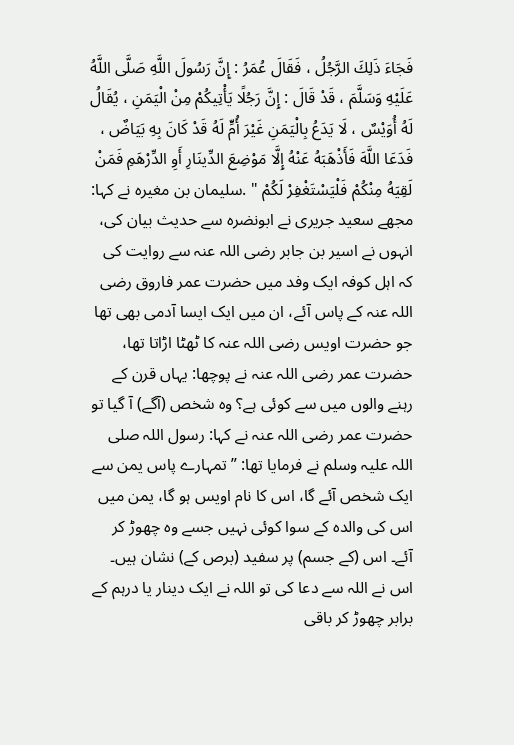فَجَاءَ ذَلِكَ الرَّجُلُ ، فَقَالَ عُمَرُ : إِنَّ رَسُولَ اللَّهِ صَلَّى اللَّهُ عَلَيْهِ وَسَلَّمَ ، قَدْ قَالَ : إِنَّ رَجُلًا يَأْتِيكُمْ مِنْ الْيَمَنِ ، يُقَالُ لَهُ أُوَيْسٌ ، لَا يَدَعُ بِالْيَمَنِ غَيْرَ أُمٍّ لَهُ قَدْ كَانَ بِهِ بَيَاضٌ ، فَدَعَا اللَّهَ فَأَذْهَبَهُ عَنْهُ إِلَّا مَوْضِعَ الدِّينَارِ أَوِ الدِّرْهَمِ فَمَنْ لَقِيَهُ مِنْكُمْ فَلْيَسْتَغْفِرْ لَكُمْ " .سلیمان بن مغیرہ نے کہا: مجھے سعید جریری نے ابونضرہ سے حدیث بیان کی، انہوں نے اسیر بن جابر رضی اللہ عنہ سے روایت کی کہ اہل کوفہ ایک وفد میں حضرت عمر فاروق رضی اللہ عنہ کے پاس آئے، ان میں ایک ایسا آدمی بھی تھا جو حضرت اویس رضی اللہ عنہ کا ٹھٹا اڑاتا تھا، حضرت عمر رضی اللہ عنہ نے پوچھا: یہاں قرن کے رہنے والوں میں سے کوئی ہے؟ وہ شخص (آگے) آ گیا تو حضرت عمر رضی اللہ عنہ نے کہا: رسول اللہ صلی اللہ علیہ وسلم نے فرمایا تھا: ”تمہارے پاس یمن سے ایک شخص آئے گا، اس کا نام اویس ہو گا، یمن میں اس کی والدہ کے سوا کوئی نہیں جسے وہ چھوڑ کر آئے۔ اس (کے جسم) پر سفید (برص کے) نشان ہیں۔ اس نے اللہ سے دعا کی تو اللہ نے ایک دینار یا درہم کے برابر چھوڑ کر باقی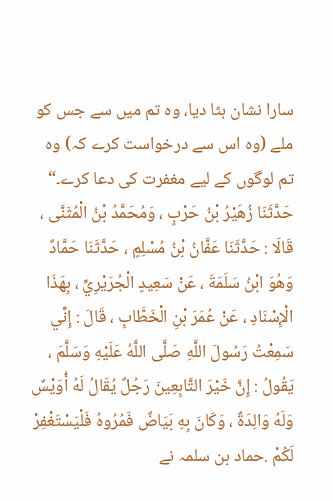سارا نشان ہٹا دیا، وہ تم میں سے جس کو ملے (وہ اس سے درخواست کرے کہ) وہ تم لوگوں کے لیے مغفرت کی دعا کرے۔“
حَدَّثَنَا زُهَيْرُ بْنُ حَرْبٍ ، وَمُحَمَّدُ بْنُ الْمُثَنَّى ، قَالَا : حَدَّثَنَا عَفَّانُ بْنُ مُسْلِمٍ ، حَدَّثَنَا حَمَّادٌ وَهُوَ ابْنُ سَلَمَةَ ، عَنْ سَعِيدٍ الْجُرَيْرِيِّ ، بِهَذَا الْإِسْنَادِ ، عَنْ عُمَرَ بْنِ الْخَطَّابِ ، قَالَ : إِنِّي سَمِعْتُ رَسُولَ اللَّهِ صَلَّى اللَّهُ عَلَيْهِ وَسَلَّمَ ، يَقُولُ : إِنَّ خَيْرَ التَّابِعِينَ رَجُلٌ يُقَالُ لَهُ أُوَيْسٌ وَلَهُ وَالِدَةٌ ، وَكَانَ بِهِ بَيَاضٌ فَمُرُوهُ فَلْيَسْتَغْفِرْ لَكُمْ .حماد بن سلمہ نے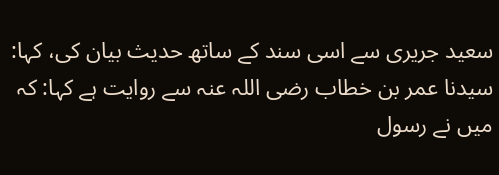سعید جریری سے اسی سند کے ساتھ حدیث بیان کی، کہا: سیدنا عمر بن خطاب رضی اللہ عنہ سے روایت ہے کہا: کہ میں نے رسول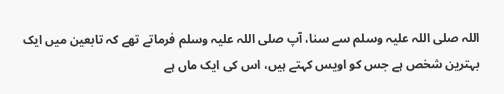اللہ صلی اللہ علیہ وسلم سے سنا، آپ صلی اللہ علیہ وسلم فرماتے تھے کہ تابعین میں ایک بہترین شخص ہے جس کو اویس کہتے ہیں، اس کی ایک ماں ہے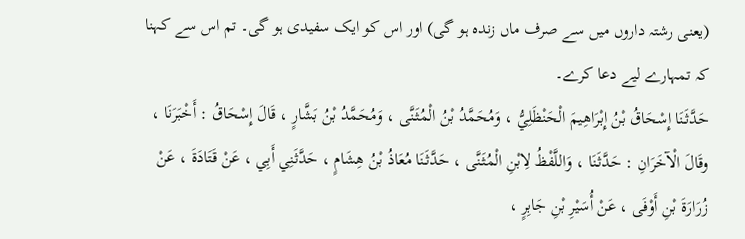(یعنی رشتہ داروں میں سے صرف ماں زندہ ہو گی) اور اس کو ایک سفیدی ہو گی۔ تم اس سے کہنا کہ تمہارے لیے دعا کرے۔
حَدَّثَنَا إِسْحَاقُ بْنُ إِبْرَاهِيمَ الْحَنْظَلِيُّ ، وَمُحَمَّدُ بْنُ الْمُثَنَّى ، وَمُحَمَّدُ بْنُ بَشَّارٍ ، قَالَ إِسْحَاقُ : أَخْبَرَنَا ، وقَالَ الْآخَرَانِ : حَدَّثَنَا ، وَاللَّفْظُ لِابْنِ الْمُثَنَّى ، حَدَّثَنَا مُعَاذُ بْنُ هِشَامٍ ، حَدَّثَنِي أَبِي ، عَنْ قَتَادَةَ ، عَنْ زُرَارَةَ بْنِ أَوْفَى ، عَنْ أُسَيْرِ بْنِ جَابِرٍ ،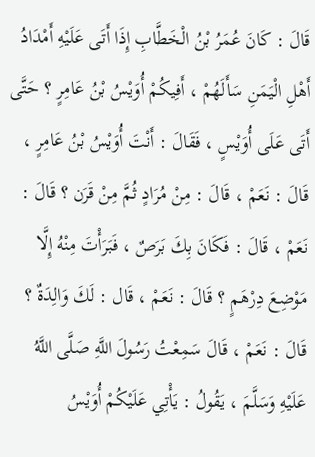قَالَ : كَانَ عُمَرُ بْنُ الْخَطَّابِ إِذَا أَتَى عَلَيْهِ أَمْدَادُ أَهْلِ الْيَمَنِ سَأَلَهُمْ ، أَفِيكُمْ أُوَيْسُ بْنُ عَامِرٍ ؟ حَتَّى أَتَى عَلَى أُوَيْسٍ ، فَقَالَ : أَنْتَ أُوَيْسُ بْنُ عَامِرٍ ، قَالَ : نَعَمْ ، قَالَ : مِنْ مُرَادٍ ثُمَّ مِنْ قَرَن ؟ قَالَ : نَعَمْ ، قَالَ : فَكَانَ بِكَ بَرَصٌ ، فَبَرَأْتَ مِنْهُ إِلَّا مَوْضِعَ دِرْهَمٍ ؟ قَالَ : نَعَمْ ، قَال : لَكَ وَالِدَةٌ ؟ قَالَ : نَعَمْ ، قَالَ سَمِعْتُ رَسُولَ اللَّهِ صَلَّى اللَّهُ عَلَيْهِ وَسَلَّمَ ، يَقُولُ : يَأْتِي عَلَيْكُمْ أُوَيْسُ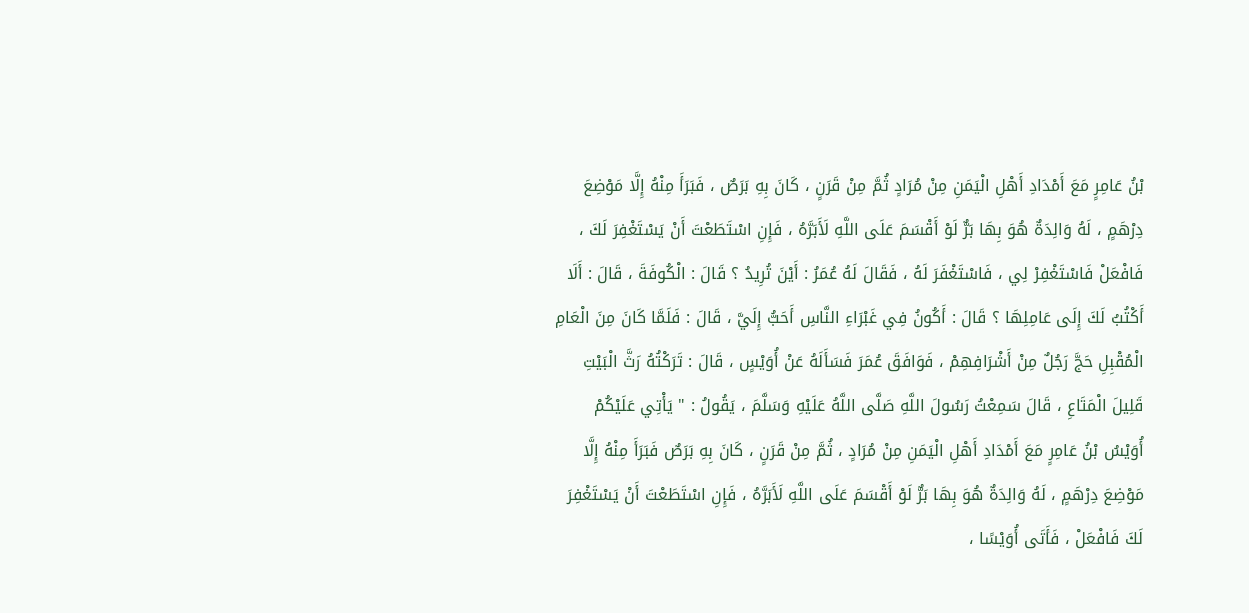بْنُ عَامِرٍ مَعَ أَمْدَادِ أَهْلِ الْيَمَنِ مِنْ مُرَادٍ ثُمَّ مِنْ قَرَنٍ ، كَانَ بِهِ بَرَصٌ ، فَبَرَأَ مِنْهُ إِلَّا مَوْضِعَ دِرْهَمٍ ، لَهُ وَالِدَةٌ هُوَ بِهَا بَرٌّ لَوْ أَقْسَمَ عَلَى اللَّهِ لَأَبَرَّهُ ، فَإِنِ اسْتَطَعْتَ أَنْ يَسْتَغْفِرَ لَكَ ، فَافْعَلْ فَاسْتَغْفِرْ لِي ، فَاسْتَغْفَرَ لَهُ ، فَقَالَ لَهُ عُمَرُ : أَيْنَ تُرِيدُ ؟ قَالَ : الْكُوفَةَ ، قَالَ : أَلَا أَكْتُبُ لَكَ إِلَى عَامِلِهَا ؟ قَالَ : أَكُونُ فِي غَبْرَاءِ النَّاسِ أَحَبُّ إِلَيَّ ، قَالَ : فَلَمَّا كَانَ مِنَ الْعَامِ الْمُقْبِلِ حَجَّ رَجُلٌ مِنْ أَشْرَافِهِمْ ، فَوَافَقَ عُمَرَ فَسَأَلَهُ عَنْ أُوَيْسٍ ، قَالَ : تَرَكْتُهُ رَثَّ الْبَيْتِ قَلِيلَ الْمَتَاعِ ، قَالَ سَمِعْتُ رَسُولَ اللَّهِ صَلَّى اللَّهُ عَلَيْهِ وَسَلَّمَ ، يَقُولُ : " يَأْتِي عَلَيْكُمْ أُوَيْسُ بْنُ عَامِرٍ مَعَ أَمْدَادِ أَهْلِ الْيَمَنِ مِنْ مُرَادٍ ، ثُمَّ مِنْ قَرَنٍ ، كَانَ بِهِ بَرَصٌ فَبَرَأَ مِنْهُ إِلَّا مَوْضِعَ دِرْهَمٍ ، لَهُ وَالِدَةٌ هُوَ بِهَا بَرٌّ لَوْ أَقْسَمَ عَلَى اللَّهِ لَأَبَرَّهُ ، فَإِنِ اسْتَطَعْتَ أَنْ يَسْتَغْفِرَ لَكَ فَافْعَلْ ، فَأَتَى أُوَيْسًا ،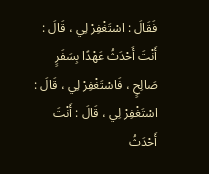فَقَالَ : اسْتَغْفِرْ لِي ، قَالَ : أَنْتَ أَحْدَثُ عَهْدًا بِسَفَرٍ صَالِحٍ ، فَاسْتَغْفِرْ لِي ، قَالَ : اسْتَغْفِرْ لِي ، قَالَ : أَنْتَ أَحْدَثُ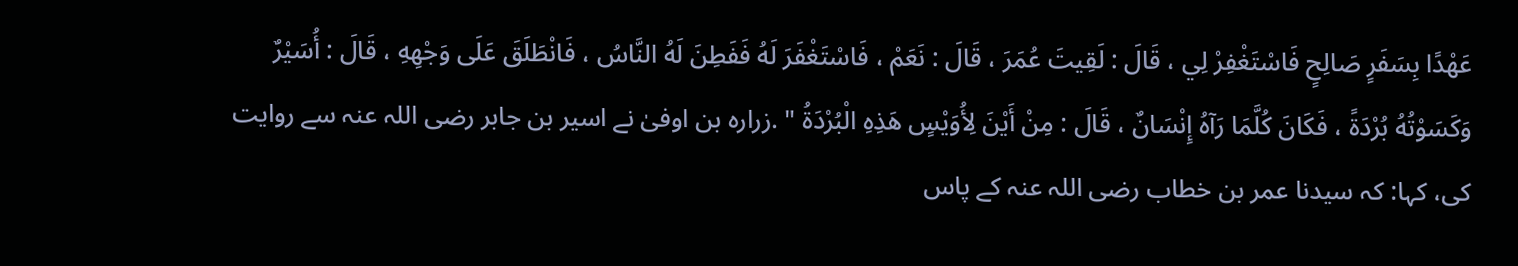عَهْدًا بِسَفَرٍ صَالِحٍ فَاسْتَغْفِرْ لِي ، قَالَ : لَقِيتَ عُمَرَ ، قَالَ : نَعَمْ ، فَاسْتَغْفَرَ لَهُ فَفَطِنَ لَهُ النَّاسُ ، فَانْطَلَقَ عَلَى وَجْهِهِ ، قَالَ : أُسَيْرٌ وَكَسَوْتُهُ بُرْدَةً ، فَكَانَ كُلَّمَا رَآهُ إِنْسَانٌ ، قَالَ : مِنْ أَيْنَ لِأُوَيْسٍ هَذِهِ الْبُرْدَةُ " .زرارہ بن اوفیٰ نے اسیر بن جابر رضی اللہ عنہ سے روایت کی، کہا: کہ سیدنا عمر بن خطاب رضی اللہ عنہ کے پاس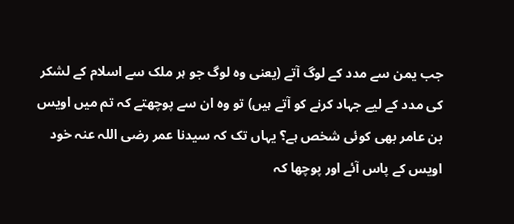جب یمن سے مدد کے لوگ آتے (یعنی وہ لوگ جو ہر ملک سے اسلام کے لشکر کی مدد کے لیے جہاد کرنے کو آتے ہیں) تو وہ ان سے پوچھتے کہ تم میں اویس بن عامر بھی کوئی شخص ہے؟ یہاں تک کہ سیدنا عمر رضی اللہ عنہ خود اویس کے پاس آئے اور پوچھا کہ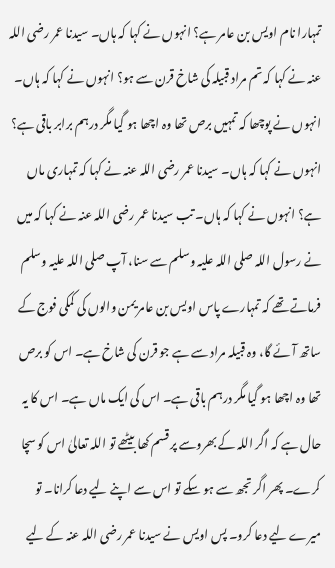تمہارا نام اویس بن عامر ہے؟ انہوں نے کہا کہ ہاں۔ سیدنا عمر رضی اللہ عنہ نے کہا کہ تم مراد قبیلہ کی شاخ قرن سے ہو؟ انہوں نے کہا کہ ہاں۔ انہوں نے پوچھا کہ تمہیں برص تھا وہ اچھا ہو گیا مگر درہم برابر باقی ہے؟ انہوں نے کہا کہ ہاں۔ سیدنا عمر رضی اللہ عنہ نے کہا کہ تمہاری ماں ہے؟ انہوں نے کہا کہ ہاں۔ تب سیدنا عمر رضی اللہ عنہ نے کہا کہ میں نے رسول اللہ صلی اللہ علیہ وسلم سے سنا، آپ صلی اللہ علیہ وسلم فرماتے تھے کہ تمہارے پاس اویس بن عامر یمن والوں کی کمکی فوج کے ساتھ آئے گا، وہ قبیلہ مراد سے ہے جو قرن کی شاخ ہے۔ اس کو برص تھا وہ اچھا ہو گیا مگر درہم باقی ہے۔ اس کی ایک ماں ہے۔ اس کا یہ حال ہے کہ اگر اللہ کے بھروسے پر قسم کھا بیٹھے تو اللہ تعالیٰ اس کو سچا کرے۔ پھر اگر تجھ سے ہو سکے تو اس سے اپنے لیے دعا کرانا۔ تو میرے لیے دعا کرو۔ پس اویس نے سیدنا عمر رضی اللہ عنہ کے لیے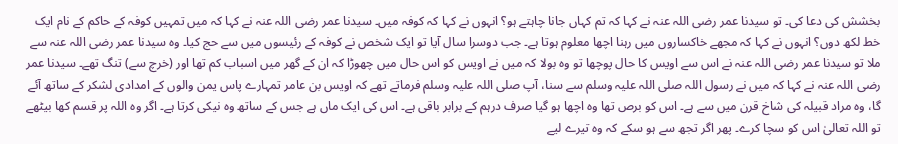بخشش کی دعا کی۔ تو سیدنا عمر رضی اللہ عنہ نے کہا کہ تم کہاں جانا چاہتے ہو؟ انہوں نے کہا کہ کوفہ میں۔ سیدنا عمر رضی اللہ عنہ نے کہا کہ میں تمہیں کوفہ کے حاکم کے نام ایک خط لکھ دوں؟ انہوں نے کہا کہ مجھے خاکساروں میں رہنا اچھا معلوم ہوتا ہے۔ جب دوسرا سال آیا تو ایک شخص نے کوفہ کے رئیسوں میں سے حج کیا۔ وہ سیدنا عمر رضی اللہ عنہ سے ملا تو سیدنا عمر رضی اللہ عنہ نے اس سے اویس کا حال پوچھا تو وہ بولا کہ میں نے اویس کو اس حال میں چھوڑا کہ ان کے گھر میں اسباب کم تھا اور (خرچ سے) تنگ تھے۔ سیدنا عمر رضی اللہ عنہ نے کہا کہ میں نے رسول اللہ صلی اللہ علیہ وسلم سے سنا، آپ صلی اللہ علیہ وسلم فرماتے تھے کہ اویس بن عامر تمہارے پاس یمن والوں کے امدادی لشکر کے ساتھ آئے گا، وہ مراد قبیلہ کی شاخ قرن میں سے ہے۔ اس کو برص تھا وہ اچھا ہو گیا صرف درہم کے برابر باقی ہے۔ اس کی ایک ماں ہے جس کے ساتھ وہ نیکی کرتا ہے۔ اگر وہ اللہ پر قسم کھا بیٹھے تو اللہ تعالیٰ اس کو سچا کرے۔ پھر اگر تجھ سے ہو سکے کہ وہ تیرے لیے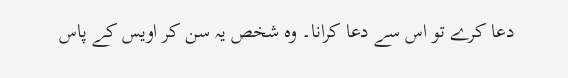دعا کرے تو اس سے دعا کرانا۔ وہ شخص یہ سن کر اویس کے پاس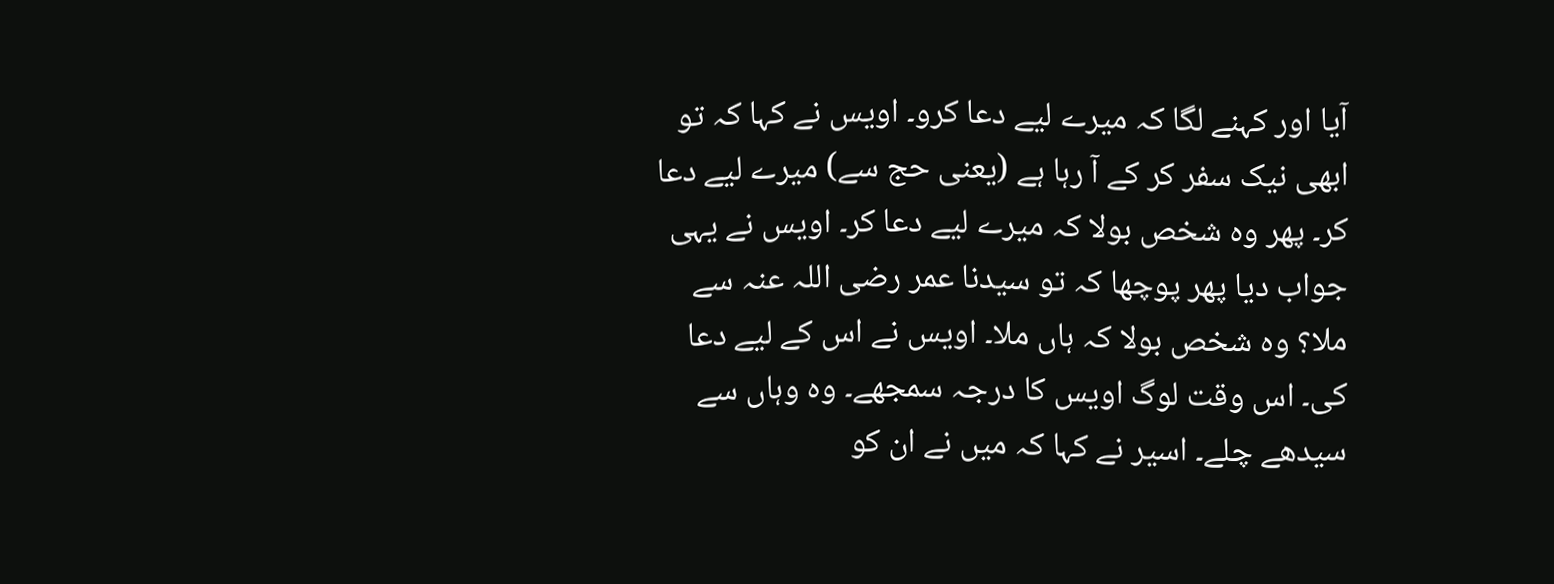آیا اور کہنے لگا کہ میرے لیے دعا کرو۔ اویس نے کہا کہ تو ابھی نیک سفر کر کے آ رہا ہے (یعنی حج سے) میرے لیے دعا کر۔ پھر وہ شخص بولا کہ میرے لیے دعا کر۔ اویس نے یہی جواب دیا پھر پوچھا کہ تو سیدنا عمر رضی اللہ عنہ سے ملا؟ وہ شخص بولا کہ ہاں ملا۔ اویس نے اس کے لیے دعا کی۔ اس وقت لوگ اویس کا درجہ سمجھے۔ وہ وہاں سے سیدھے چلے۔ اسیر نے کہا کہ میں نے ان کو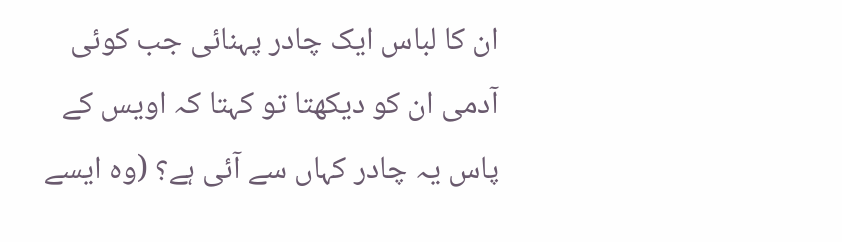ان کا لباس ایک چادر پہنائی جب کوئی آدمی ان کو دیکھتا تو کہتا کہ اویس کے پاس یہ چادر کہاں سے آئی ہے؟ (وہ ایسے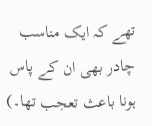تھے کہ ایک مناسب چادر بھی ان کے پاس ہونا باعث تعجب تھا۔)